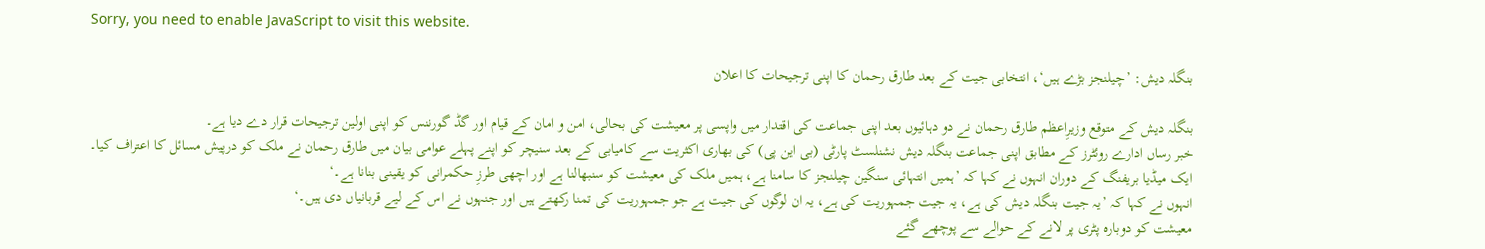Sorry, you need to enable JavaScript to visit this website.

بنگلہ دیش: ’چیلنجز بڑے ہیں‘، انتخابی جیت کے بعد طارق رحمان کا اپنی ترجیحات کا اعلان

بنگلہ دیش کے متوقع وزیرِاعظم طارق رحمان نے دو دہائیوں بعد اپنی جماعت کی اقتدار میں واپسی پر معیشت کی بحالی، امن و امان کے قیام اور گڈ گورننس کو اپنی اولین ترجیحات قرار دے دیا ہے۔
خبر رساں ادارے روئٹرز کے مطابق اپنی جماعت بنگلہ دیش نشنلسٹ پارٹی (بی این پی) کی بھاری اکثریت سے کامیابی کے بعد سنیچر کو اپنے پہلے عوامی بیان میں طارق رحمان نے ملک کو درپیش مسائل کا اعتراف کیا۔
ایک میڈیا بریفنگ کے دوران انہوں نے کہا کہ ’ہمیں انتہائی سنگین چیلنجز کا سامنا ہے، ہمیں ملک کی معیشت کو سنبھالنا ہے اور اچھی طرزِ حکمرانی کو یقینی بنانا ہے۔‘
انہوں نے کہا کہ ’یہ جیت بنگلہ دیش کی ہے، یہ جیت جمہوریت کی ہے، یہ ان لوگوں کی جیت ہے جو جمہوریت کی تمنا رکھتے ہیں اور جنہوں نے اس کے لیے قربانیاں دی ہیں۔‘
معیشت کو دوبارہ پٹری پر لانے کے حوالے سے پوچھے گئے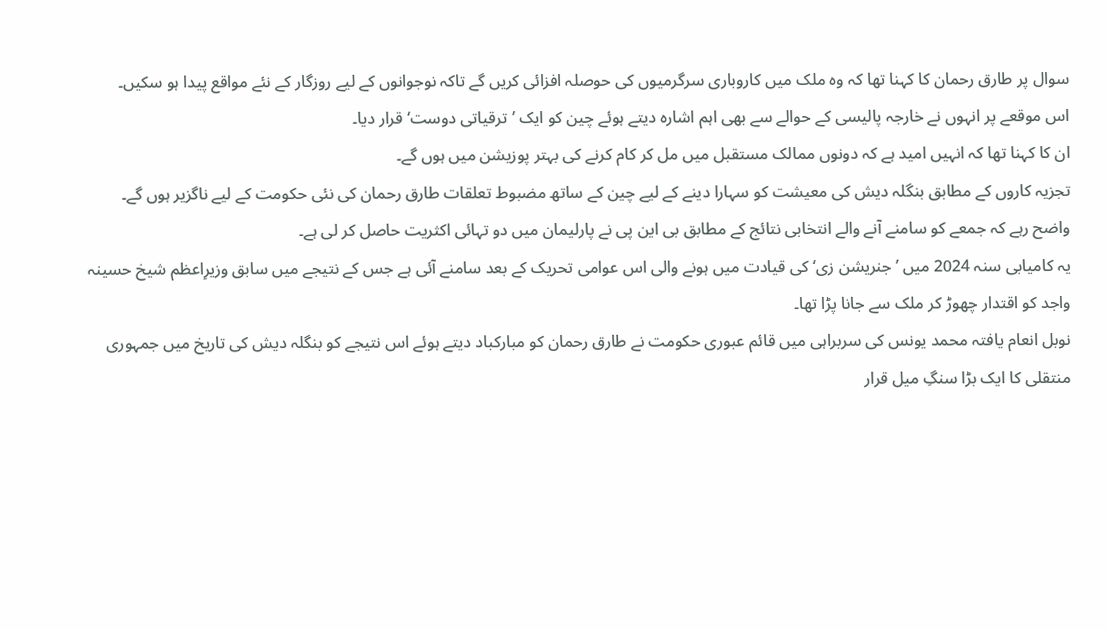سوال پر طارق رحمان کا کہنا تھا کہ وہ ملک میں کاروباری سرگرمیوں کی حوصلہ افزائی کریں گے تاکہ نوجوانوں کے لیے روزگار کے نئے مواقع پیدا ہو سکیں۔
اس موقعے پر انہوں نے خارجہ پالیسی کے حوالے سے بھی اہم اشارہ دیتے ہوئے چین کو ایک ’ترقیاتی دوست‘ قرار دیا۔
ان کا کہنا تھا کہ انہیں امید ہے کہ دونوں ممالک مستقبل میں مل کر کام کرنے کی بہتر پوزیشن میں ہوں گے۔
تجزیہ کاروں کے مطابق بنگلہ دیش کی معیشت کو سہارا دینے کے لیے چین کے ساتھ مضبوط تعلقات طارق رحمان کی نئی حکومت کے لیے ناگزیر ہوں گے۔
واضح رہے کہ جمعے کو سامنے آنے والے انتخابی نتائج کے مطابق بی این پی نے پارلیمان میں دو تہائی اکثریت حاصل کر لی ہے۔
یہ کامیابی سنہ 2024 میں ’جنریشن زی‘ کی قیادت میں ہونے والی اس عوامی تحریک کے بعد سامنے آئی ہے جس کے نتیجے میں سابق وزیرِاعظم شیخ حسینہ واجد کو اقتدار چھوڑ کر ملک سے جانا پڑا تھا۔
نوبل انعام یافتہ محمد یونس کی سربراہی میں قائم عبوری حکومت نے طارق رحمان کو مبارکباد دیتے ہوئے اس نتیجے کو بنگلہ دیش کی تاریخ میں جمہوری منتقلی کا ایک بڑا سنگِ میل قرار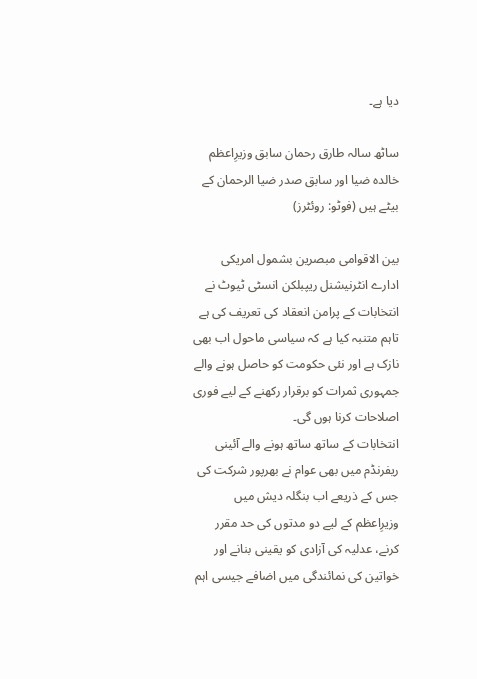دیا ہے۔

ساٹھ سالہ طارق رحمان سابق وزیرِاعظم خالدہ ضیا اور سابق صدر ضیا الرحمان کے بیٹے ہیں (فوٹو: روئٹرز)

بین الاقوامی مبصرین بشمول امریکی ادارے انٹرنیشنل ریپبلکن انسٹی ٹیوٹ نے انتخابات کے پرامن انعقاد کی تعریف کی ہے تاہم متنبہ کیا ہے کہ سیاسی ماحول اب بھی نازک ہے اور نئی حکومت کو حاصل ہونے والے جمہوری ثمرات کو برقرار رکھنے کے لیے فوری اصلاحات کرنا ہوں گی۔
انتخابات کے ساتھ ساتھ ہونے والے آئینی ریفرنڈم میں بھی عوام نے بھرپور شرکت کی جس کے ذریعے اب بنگلہ دیش میں وزیرِاعظم کے لیے دو مدتوں کی حد مقرر کرنے، عدلیہ کی آزادی کو یقینی بنانے اور خواتین کی نمائندگی میں اضافے جیسی اہم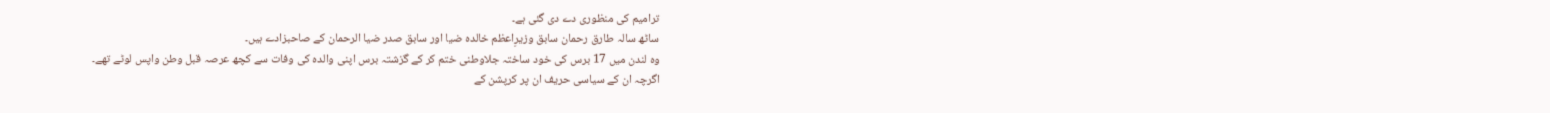ترامیم کی منظوری دے دی گئی ہے۔
ساٹھ سالہ طارق رحمان سابق وزیرِاعظم خالدہ ضیا اور سابق صدر ضیا الرحمان کے صاحبزادے ہیں۔
وہ لندن میں 17 برس کی خود ساختہ جلاوطنی ختم کر کے گزشتہ برس اپنی والدہ کی وفات سے کچھ عرصہ قبل وطن واپس لوٹے تھے۔
اگرچہ ان کے سیاسی حریف ان پر کرپشن کے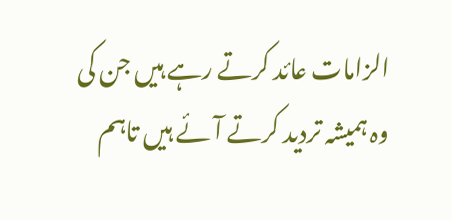الزامات عائد کرتے رہے ہیں جن کی وہ ہمیشہ تردید کرتے آئے ہیں تاہم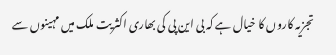تجزیہ کاروں کا خیال ہے کہ بی این پی کی بھاری اکثریت ملک میں مہینوں سے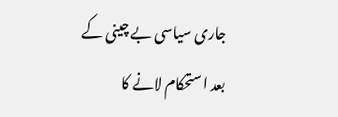جاری سیاسی بے چینی کے بعد استحکام لانے کا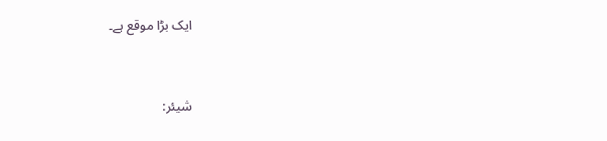ایک بڑا موقع ہے۔



شیئر: